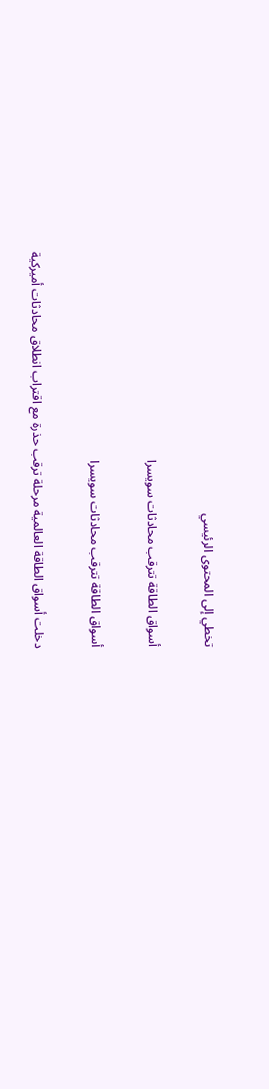تخطي إلى المحتوى الرئيسي

أسواق الطاقة تترقب محادثات سويسرا

أسواق الطاقة تترقب محادثات سويسرا

دخلت أسواق الطاقة العالمية مرحلة ترقب حذرة مع اقتراب انطلاق محادثات أميركية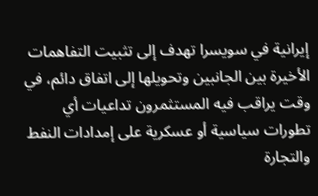إيرانية في سويسرا تهدف إلى تثبيت التفاهمات الأخيرة بين الجانبين وتحويلها إلى اتفاق دائم، في وقت يراقب فيه المستثمرون تداعيات أي تطورات سياسية أو عسكرية على إمدادات النفط والتجارة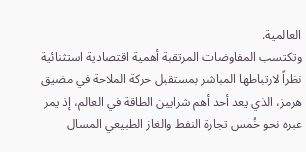العالمية.
وتكتسب المفاوضات المرتقبة أهمية اقتصادية استثنائية نظراً لارتباطها المباشر بمستقبل حركة الملاحة في مضيق هرمز، الذي يعد أحد أهم شرايين الطاقة في العالم، إذ يمر عبره نحو خُمس تجارة النفط والغاز الطبيعي المسال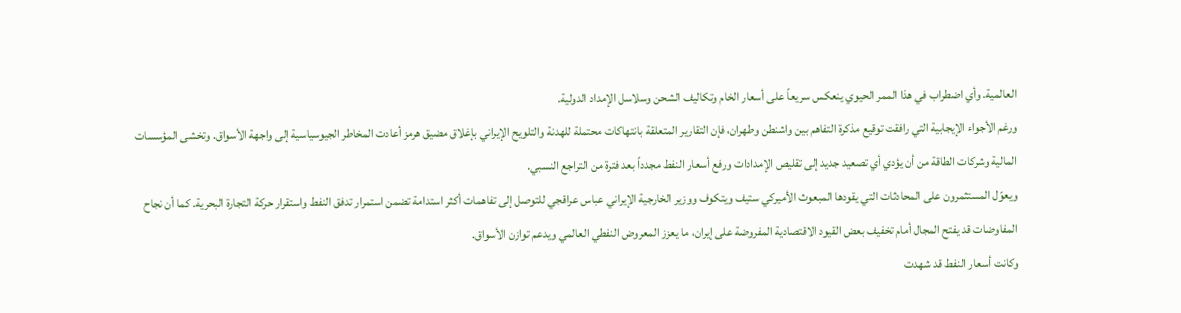العالمية. وأي اضطراب في هذا الممر الحيوي ينعكس سريعاً على أسعار الخام وتكاليف الشحن وسلاسل الإمداد الدولية.
ورغم الأجواء الإيجابية التي رافقت توقيع مذكرة التفاهم بين واشنطن وطهران، فإن التقارير المتعلقة بانتهاكات محتملة للهدنة والتلويح الإيراني بإغلاق مضيق هرمز أعادت المخاطر الجيوسياسية إلى واجهة الأسواق. وتخشى المؤسسات المالية وشركات الطاقة من أن يؤدي أي تصعيد جديد إلى تقليص الإمدادات ورفع أسعار النفط مجدداً بعد فترة من التراجع النسبي.
ويعوّل المستثمرون على المحادثات التي يقودها المبعوث الأميركي ستيف ويتكوف ووزير الخارجية الإيراني عباس عراقجي للتوصل إلى تفاهمات أكثر استدامة تضمن استمرار تدفق النفط واستقرار حركة التجارة البحرية. كما أن نجاح المفاوضات قد يفتح المجال أمام تخفيف بعض القيود الاقتصادية المفروضة على إيران، ما يعزز المعروض النفطي العالمي ويدعم توازن الأسواق.
وكانت أسعار النفط قد شهدت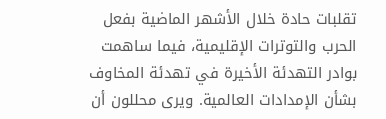تقلبات حادة خلال الأشهر الماضية بفعل الحرب والتوترات الإقليمية، فيما ساهمت بوادر التهدئة الأخيرة في تهدئة المخاوف بشأن الإمدادات العالمية. ويرى محللون أن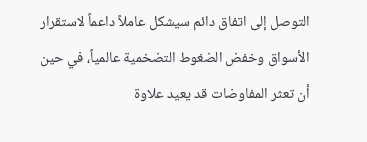التوصل إلى اتفاق دائم سيشكل عاملاً داعماً لاستقرار الأسواق وخفض الضغوط التضخمية عالمياً، في حين أن تعثر المفاوضات قد يعيد علاوة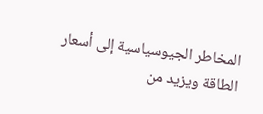المخاطر الجيوسياسية إلى أسعار الطاقة ويزيد من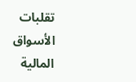تقلبات الأسواق المالية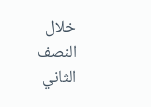خلال النصف الثاني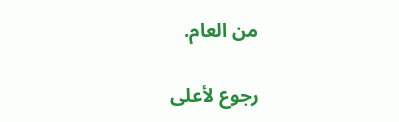من العام.

رجوع لأعلى